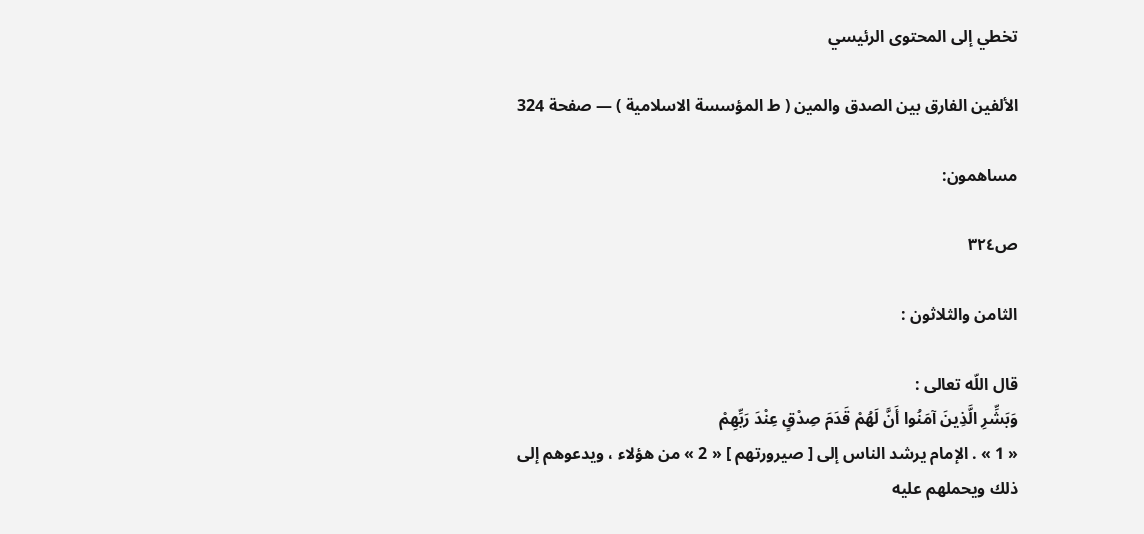تخطي إلى المحتوى الرئيسي

الألفين الفارق بين الصدق والمين ( ط المؤسسة الاسلامية ) — صفحة 324

مساهمون:

ص٣٢٤

الثامن والثلاثون :

قال اللّه تعالى :
وَبَشِّرِ الَّذِينَ آمَنُوا أَنَّ لَهُمْ قَدَمَ صِدْقٍ عِنْدَ رَبِّهِمْ
« 1 » . الإمام يرشد الناس إلى [ صيرورتهم ] « 2 » من هؤلاء ، ويدعوهم إلى ذلك ويحملهم عليه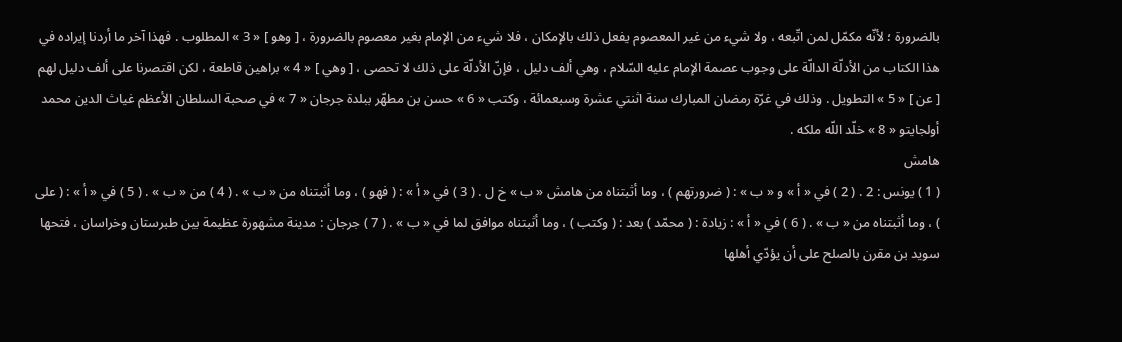بالضرورة ؛ لأنّه مكمّل لمن اتّبعه ، ولا شيء من غير المعصوم يفعل ذلك بالإمكان ، فلا شيء من الإمام بغير معصوم بالضرورة ، [ وهو ] « 3 » المطلوب . فهذا آخر ما أردنا إيراده في هذا الكتاب من الأدلّة الدالّة على وجوب عصمة الإمام عليه السّلام ، وهي ألف دليل ، فإنّ الأدلّة على ذلك لا تحصى ، [ وهي ] « 4 » براهين قاطعة ، لكن اقتصرنا على ألف دليل لهم [ عن ] « 5 » التطويل . وذلك في غرّة رمضان المبارك سنة اثنتي عشرة وسبعمائة ، وكتب « 6 » حسن بن مطهّر ببلدة جرجان « 7 » في صحبة السلطان الأعظم غياث الدين محمد أولجايتو « 8 » خلّد اللّه ملكه .
هامش
( 1 ) يونس : 2 . ( 2 ) في « أ » و « ب » : ( ضرورتهم ) ، وما أثبتناه من هامش « ب » خ ل . ( 3 ) في « أ » : ( فهو ) ، وما أثبتناه من « ب » . ( 4 ) من « ب » . ( 5 ) في « أ » : ( على ) ، وما أثبتناه من « ب » . ( 6 ) في « أ » : زيادة : ( محمّد ) بعد : ( وكتب ) ، وما أثبتناه موافق لما في « ب » . ( 7 ) جرجان : مدينة مشهورة عظيمة بين طبرستان وخراسان ، فتحها سويد بن مقرن بالصلح على أن يؤدّي أهلها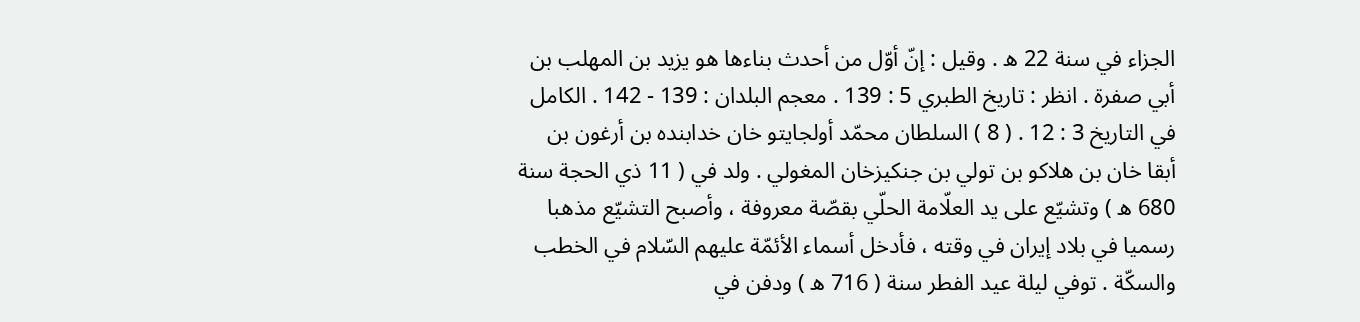الجزاء في سنة 22 ه . وقيل : إنّ أوّل من أحدث بناءها هو يزيد بن المهلب بن أبي صفرة . انظر : تاريخ الطبري 5 : 139 . معجم البلدان : 139 - 142 . الكامل في التاريخ 3 : 12 . ( 8 ) السلطان محمّد أولجايتو خان خدابنده بن أرغون بن أبقا خان بن هلاكو بن تولي بن جنكيزخان المغولي . ولد في ( 11 ذي الحجة سنة 680 ه ) وتشيّع على يد العلّامة الحلّي بقصّة معروفة ، وأصبح التشيّع مذهبا رسميا في بلاد إيران في وقته ، فأدخل أسماء الأئمّة عليهم السّلام في الخطب والسكّة . توفي ليلة عيد الفطر سنة ( 716 ه ) ودفن في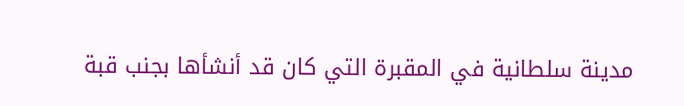مدينة سلطانية في المقبرة التي كان قد أنشأها بجنب قبة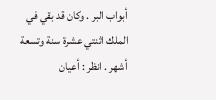أبواب البر . وكان قد بقي في الملك اثنتي عشرة سنة وتسعة أشهر . انظر : أعيان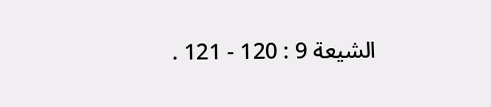الشيعة 9 : 120 - 121 .